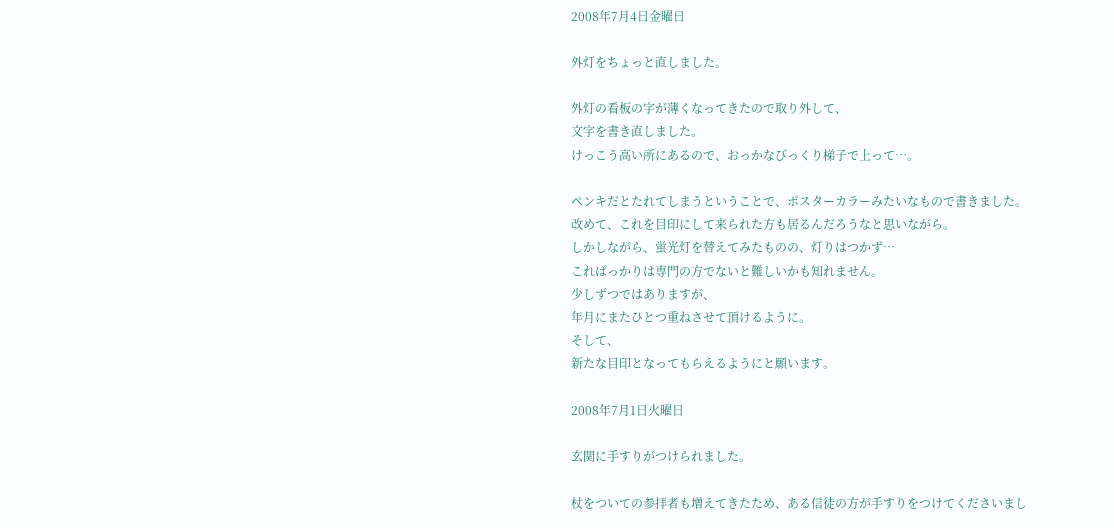2008年7月4日金曜日

外灯をちょっと直しました。

外灯の看板の字が薄くなってきたので取り外して、
文字を書き直しました。
けっこう高い所にあるので、おっかなびっくり梯子で上って…。

ペンキだとたれてしまうということで、ポスターカラーみたいなもので書きました。
改めて、これを目印にして来られた方も居るんだろうなと思いながら。
しかしながら、蛍光灯を替えてみたものの、灯りはつかず…
こればっかりは専門の方でないと難しいかも知れません。
少しずつではありますが、
年月にまたひとつ重ねさせて頂けるように。
そして、
新たな目印となってもらえるようにと願います。

2008年7月1日火曜日

玄関に手すりがつけられました。

杖をついての参拝者も増えてきたため、ある信徒の方が手すりをつけてくださいまし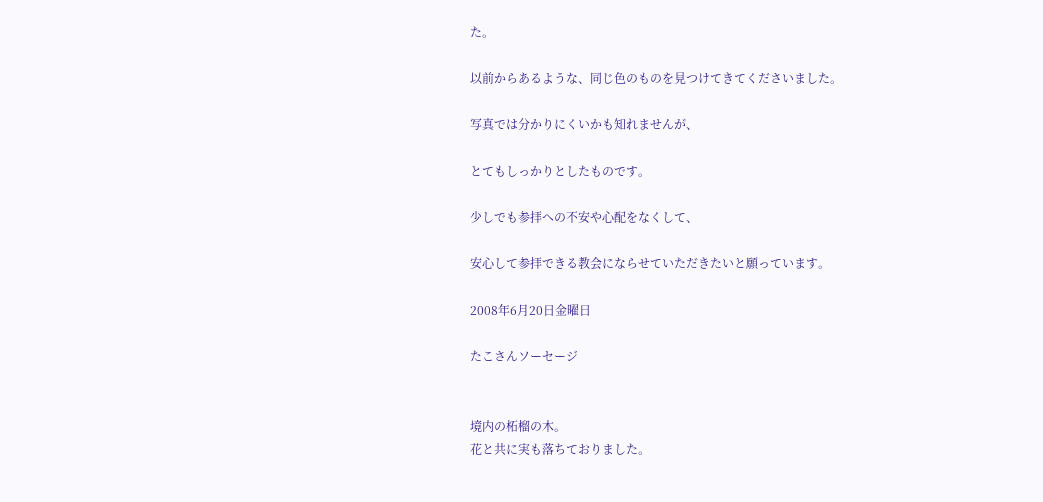た。

以前からあるような、同じ色のものを見つけてきてくださいました。

写真では分かりにくいかも知れませんが、

とてもしっかりとしたものです。

少しでも参拝への不安や心配をなくして、

安心して参拝できる教会にならせていただきたいと願っています。

2008年6月20日金曜日

たこさんソーセージ


境内の柘榴の木。
花と共に実も落ちておりました。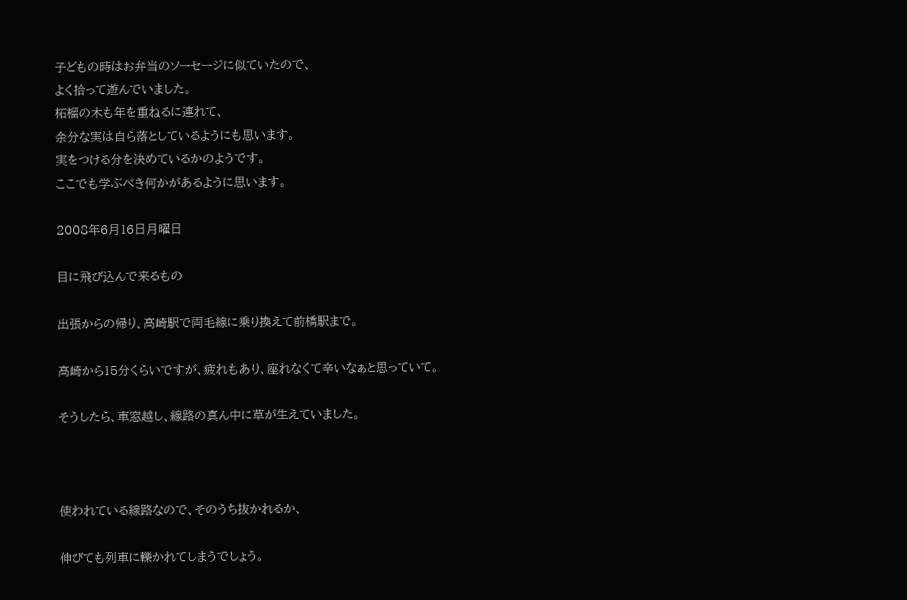子どもの時はお弁当のソーセージに似ていたので、
よく拾って遊んでいました。
柘榴の木も年を重ねるに連れて、
余分な実は自ら落としているようにも思います。
実をつける分を決めているかのようです。
ここでも学ぶべき何かがあるように思います。

2008年6月16日月曜日

目に飛び込んで来るもの

出張からの帰り、高崎駅で両毛線に乗り換えて前橋駅まで。

高崎から15分くらいですが、疲れもあり、座れなくて辛いなぁと思っていて。

そうしたら、車窓越し、線路の真ん中に草が生えていました。



使われている線路なので、そのうち抜かれるか、

伸びても列車に轢かれてしまうでしょう。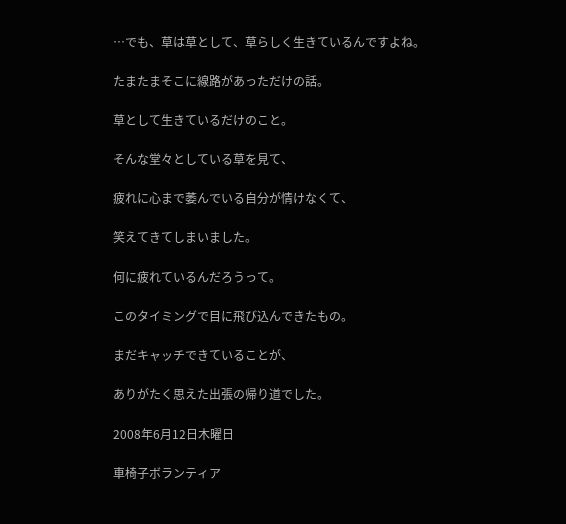…でも、草は草として、草らしく生きているんですよね。

たまたまそこに線路があっただけの話。

草として生きているだけのこと。

そんな堂々としている草を見て、

疲れに心まで萎んでいる自分が情けなくて、

笑えてきてしまいました。

何に疲れているんだろうって。

このタイミングで目に飛び込んできたもの。

まだキャッチできていることが、

ありがたく思えた出張の帰り道でした。

2008年6月12日木曜日

車椅子ボランティア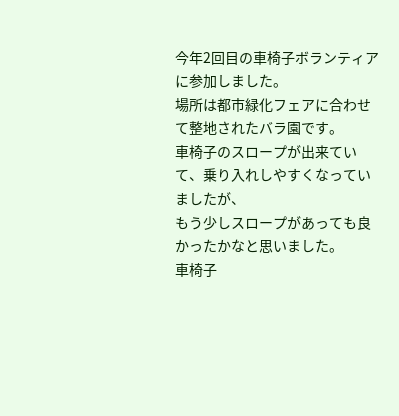今年2回目の車椅子ボランティアに参加しました。
場所は都市緑化フェアに合わせて整地されたバラ園です。
車椅子のスロープが出来ていて、乗り入れしやすくなっていましたが、
もう少しスロープがあっても良かったかなと思いました。
車椅子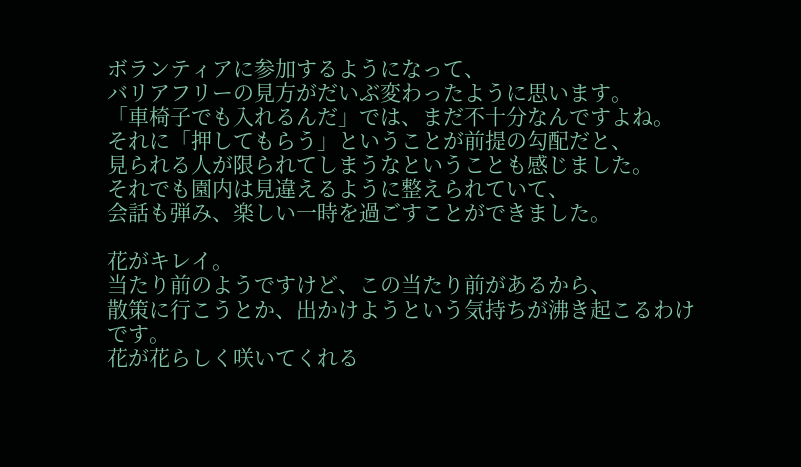ボランティアに参加するようになって、
バリアフリーの見方がだいぶ変わったように思います。
「車椅子でも入れるんだ」では、まだ不十分なんですよね。
それに「押してもらう」ということが前提の勾配だと、
見られる人が限られてしまうなということも感じました。
それでも園内は見違えるように整えられていて、
会話も弾み、楽しい一時を過ごすことができました。

花がキレイ。
当たり前のようですけど、この当たり前があるから、
散策に行こうとか、出かけようという気持ちが沸き起こるわけです。
花が花らしく咲いてくれる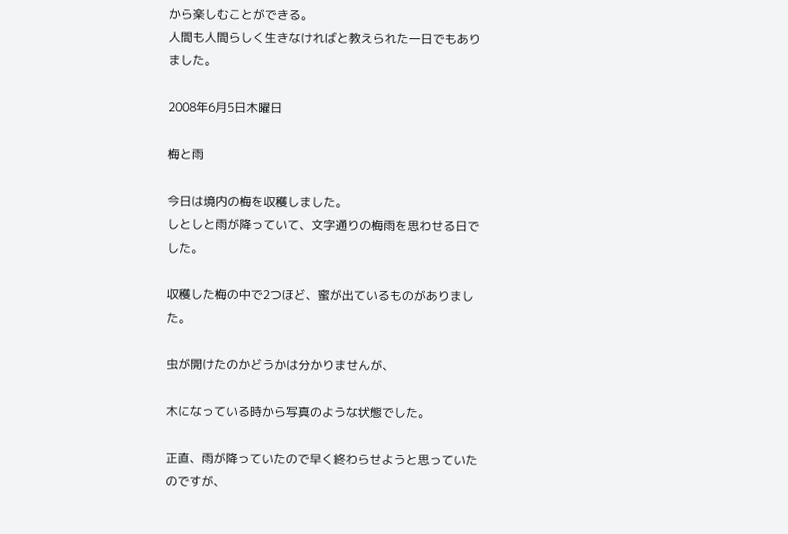から楽しむことができる。
人間も人間らしく生きなければと教えられた一日でもありました。

2008年6月5日木曜日

梅と雨

今日は境内の梅を収穫しました。
しとしと雨が降っていて、文字通りの梅雨を思わせる日でした。

収穫した梅の中で2つほど、蜜が出ているものがありました。

虫が開けたのかどうかは分かりませんが、

木になっている時から写真のような状態でした。

正直、雨が降っていたので早く終わらせようと思っていたのですが、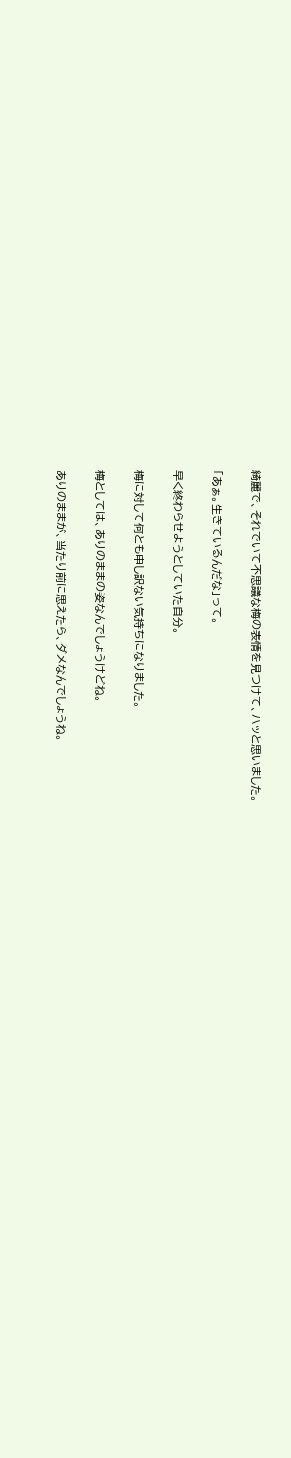綺麗で、それでいて不思議な梅の表情を見つけて、ハッと思いました。

「あぁ。生きているんだな」って。

早く終わらせようとしていた自分。

梅に対して何とも申し訳ない気持ちになりました。

梅としては、ありのままの姿なんでしょうけどね。

ありのままが、当たり前に思えたら、ダメなんでしょうね。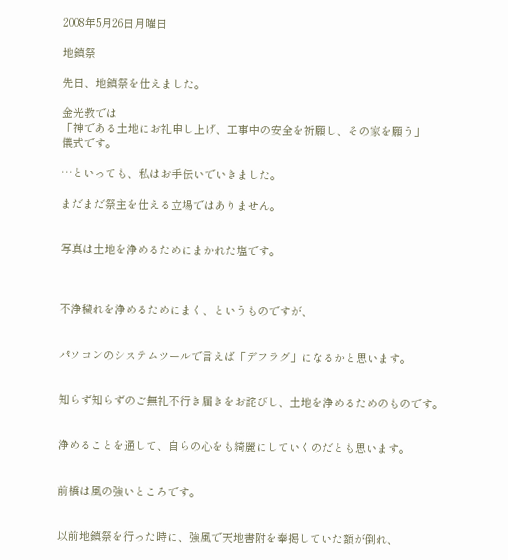2008年5月26日月曜日

地鎮祭

先日、地鎮祭を仕えました。

金光教では
「神である土地にお礼申し上げ、工事中の安全を祈願し、その家を願う」
儀式です。

…といっても、私はお手伝いでいきました。

まだまだ祭主を仕える立場ではありません。


写真は土地を浄めるためにまかれた塩です。



不浄穢れを浄めるためにまく、というものですが、


パソコンのシステムツールで言えば「デフラグ」になるかと思います。


知らず知らずのご無礼不行き届きをお詫びし、土地を浄めるためのものです。


浄めることを通して、自らの心をも綺麗にしていくのだとも思います。


前橋は風の強いところです。


以前地鎮祭を行った時に、強風で天地書附を奉掲していた額が倒れ、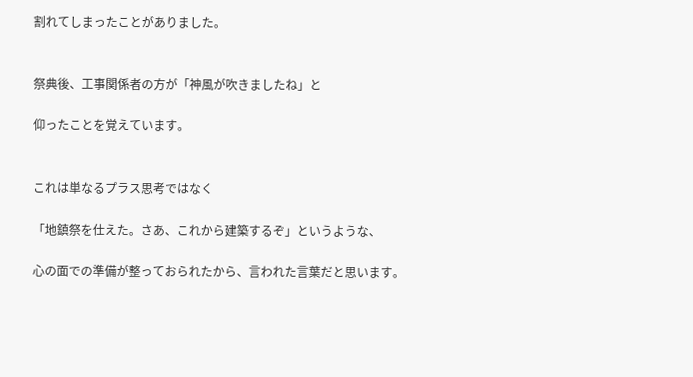割れてしまったことがありました。


祭典後、工事関係者の方が「神風が吹きましたね」と

仰ったことを覚えています。


これは単なるプラス思考ではなく

「地鎮祭を仕えた。さあ、これから建築するぞ」というような、

心の面での準備が整っておられたから、言われた言葉だと思います。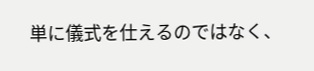単に儀式を仕えるのではなく、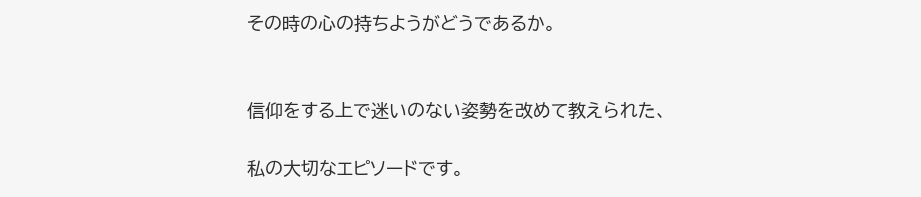その時の心の持ちようがどうであるか。


信仰をする上で迷いのない姿勢を改めて教えられた、

私の大切なエピソードです。